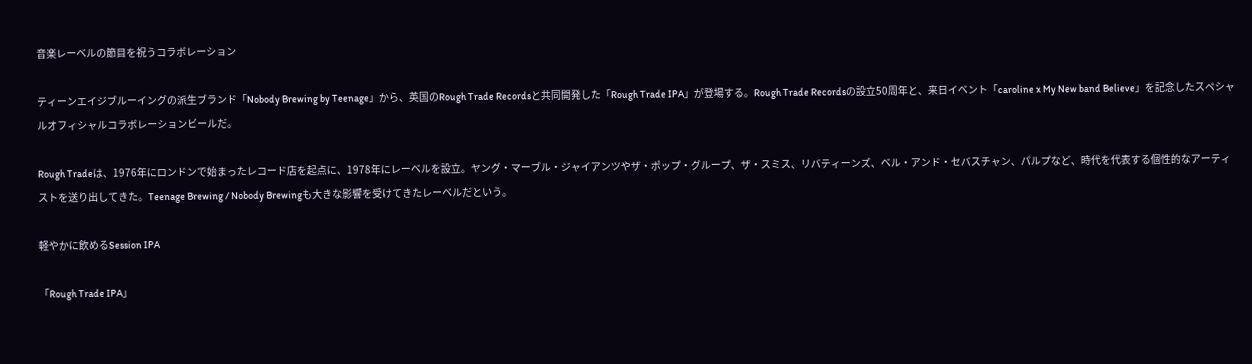音楽レーベルの節目を祝うコラボレーション

ティーンエイジブルーイングの派生ブランド「Nobody Brewing by Teenage」から、英国のRough Trade Recordsと共同開発した「Rough Trade IPA」が登場する。Rough Trade Recordsの設立50周年と、来日イベント「caroline x My New band Believe」を記念したスペシャルオフィシャルコラボレーションビールだ。

Rough Tradeは、1976年にロンドンで始まったレコード店を起点に、1978年にレーベルを設立。ヤング・マーブル・ジャイアンツやザ・ポップ・グループ、ザ・スミス、リバティーンズ、ベル・アンド・セバスチャン、パルプなど、時代を代表する個性的なアーティストを送り出してきた。Teenage Brewing / Nobody Brewingも大きな影響を受けてきたレーベルだという。

軽やかに飲めるSession IPA

「Rough Trade IPA」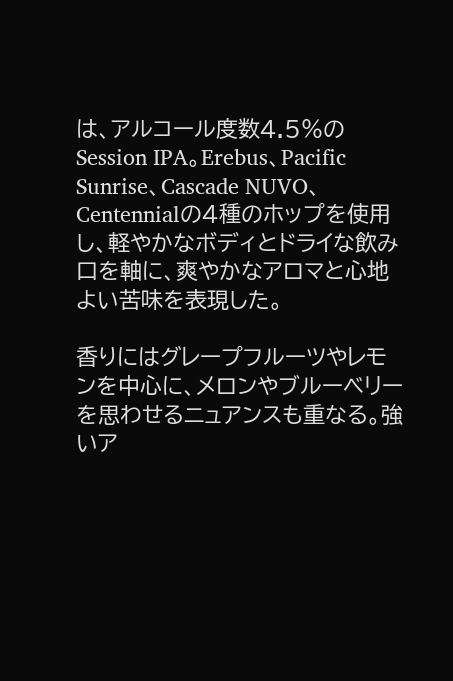は、アルコール度数4.5%のSession IPA。Erebus、Pacific Sunrise、Cascade NUVO、Centennialの4種のホップを使用し、軽やかなボディとドライな飲み口を軸に、爽やかなアロマと心地よい苦味を表現した。

香りにはグレープフルーツやレモンを中心に、メロンやブルーベリーを思わせるニュアンスも重なる。強いア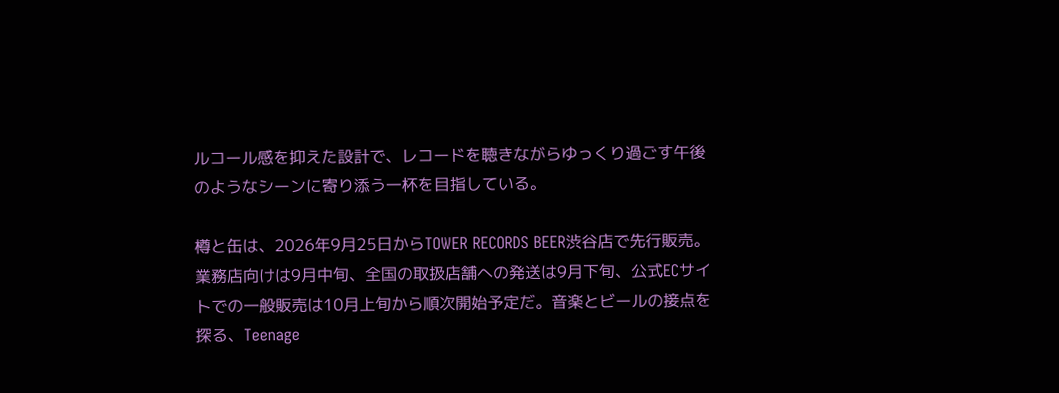ルコール感を抑えた設計で、レコードを聴きながらゆっくり過ごす午後のようなシーンに寄り添う一杯を目指している。

樽と缶は、2026年9月25日からTOWER RECORDS BEER渋谷店で先行販売。業務店向けは9月中旬、全国の取扱店舗への発送は9月下旬、公式ECサイトでの一般販売は10月上旬から順次開始予定だ。音楽とビールの接点を探る、Teenage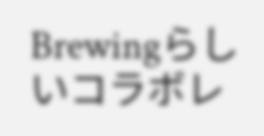Brewingらしいコラボレ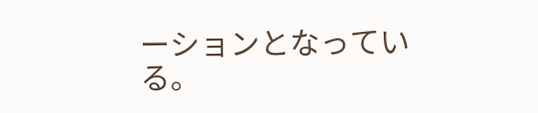ーションとなっている。